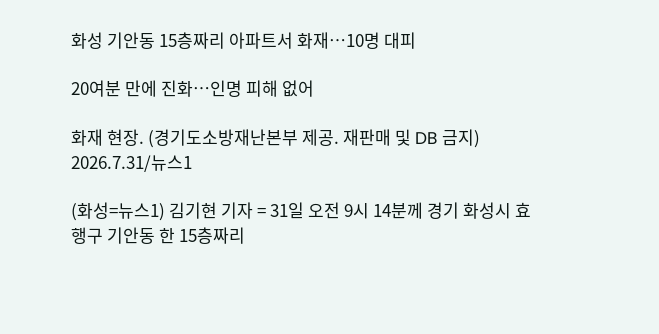화성 기안동 15층짜리 아파트서 화재…10명 대피

20여분 만에 진화…인명 피해 없어

화재 현장. (경기도소방재난본부 제공. 재판매 및 DB 금지) 2026.7.31/뉴스1

(화성=뉴스1) 김기현 기자 = 31일 오전 9시 14분께 경기 화성시 효행구 기안동 한 15층짜리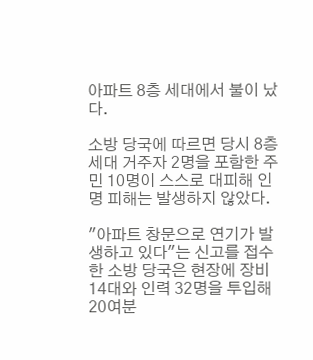아파트 8층 세대에서 불이 났다.

소방 당국에 따르면 당시 8층 세대 거주자 2명을 포함한 주민 10명이 스스로 대피해 인명 피해는 발생하지 않았다.

"아파트 창문으로 연기가 발생하고 있다"는 신고를 접수한 소방 당국은 현장에 장비 14대와 인력 32명을 투입해 20여분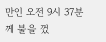만인 오전 9시 37분께 불을 껐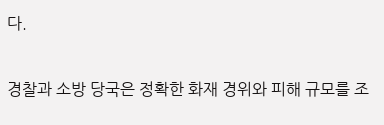다.

경찰과 소방 당국은 정확한 화재 경위와 피해 규모를 조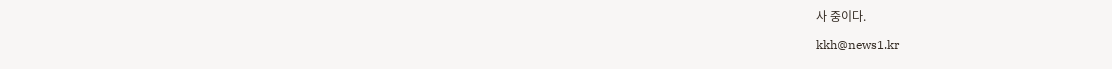사 중이다.

kkh@news1.kr